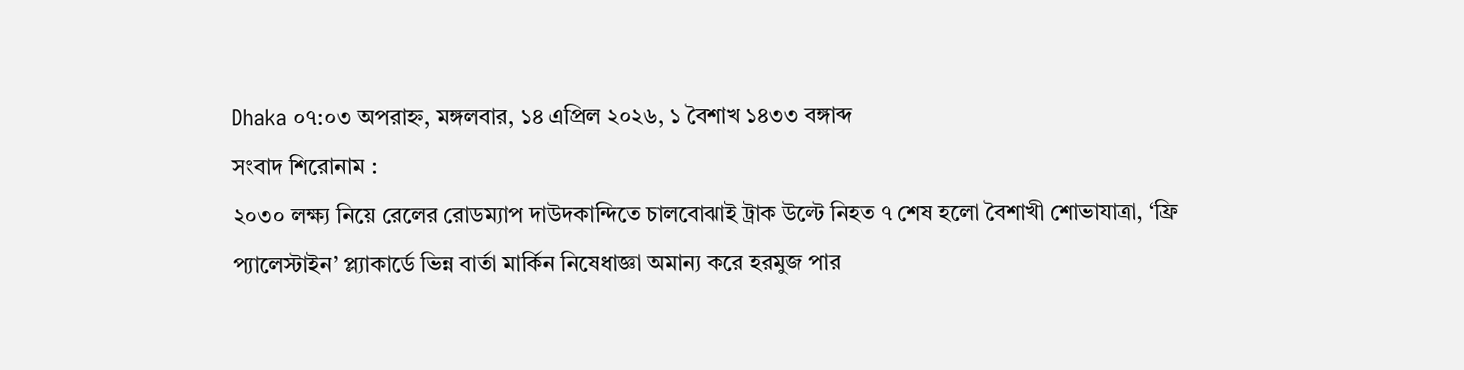Dhaka ০৭:০৩ অপরাহ্ন, মঙ্গলবার, ১৪ এপ্রিল ২০২৬, ১ বৈশাখ ১৪৩৩ বঙ্গাব্দ
সংবাদ শিরোনাম :
২০৩০ লক্ষ্য নিয়ে রেলের রোডম্যাপ দাউদকান্দিতে চালবোঝাই ট্রাক উল্টে নিহত ৭ শেষ হলো বৈশাখী শোভাযাত্রা, ‘ফ্রি প্যালেস্টাইন’ প্ল্যাকার্ডে ভিন্ন বার্তা মার্কিন নিষেধাজ্ঞা অমান্য করে হরমুজ পার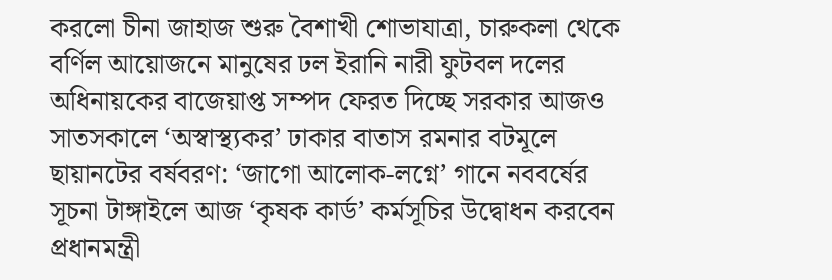করলো চীনা জাহাজ শুরু বৈশাখী শোভাযাত্রা, চারুকলা থেকে বর্ণিল আয়োজনে মানুষের ঢল ইরানি নারী ফুটবল দলের অধিনায়কের বাজেয়াপ্ত সম্পদ ফেরত দিচ্ছে সরকার আজও সাতসকালে ‘অস্বাস্থ্যকর’ ঢাকার বাতাস রমনার বটমূলে ছায়ানটের বর্ষবরণ: ‘জাগো আলোক-লগ্নে’ গানে নববর্ষের সূচনা টাঙ্গাইলে আজ ‘কৃষক কার্ড’ কর্মসূচির উদ্বোধন করবেন প্রধানমন্ত্রী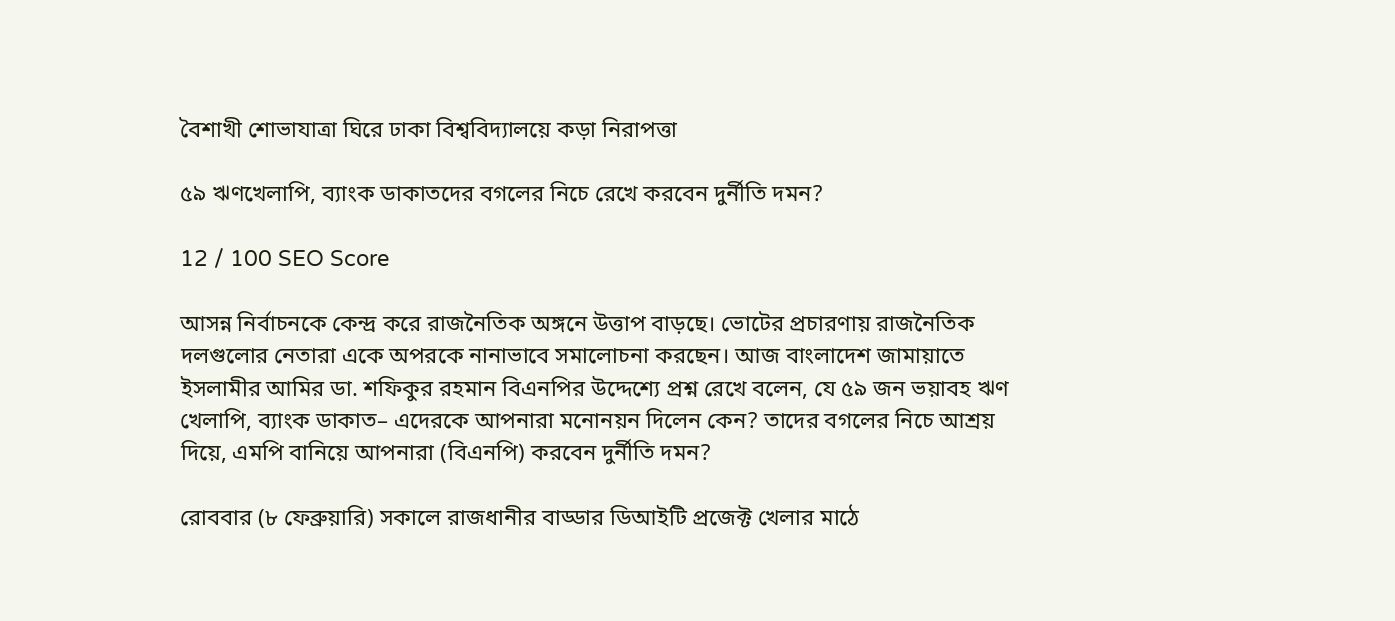বৈশাখী শোভাযাত্রা ঘিরে ঢাকা বিশ্ববিদ্যালয়ে কড়া নিরাপত্তা

৫৯ ঋণখেলাপি, ব্যাংক ডাকাতদের বগলের নিচে রেখে করবেন দুর্নীতি দমন?

12 / 100 SEO Score

আসন্ন নির্বাচনকে কেন্দ্র করে রাজনৈতিক অঙ্গনে উত্তাপ বাড়ছে। ভোটের প্রচারণায় রাজনৈতিক দলগুলোর নেতারা একে অপরকে নানাভাবে সমালোচনা করছেন। আজ বাংলাদেশ জামায়াতে ইসলামীর আমির ডা. শফিকুর রহমান বিএনপির উদ্দেশ্যে প্রশ্ন রেখে বলেন, যে ৫৯ জন ভয়াবহ ঋণ খেলাপি, ব্যাংক ডাকাত– এদেরকে আপনারা মনোনয়ন দিলেন কেন? তাদের বগলের নিচে আশ্রয় দিয়ে, এমপি বানিয়ে আপনারা (বিএনপি) করবেন দুর্নীতি দমন?

রোববার (৮ ফেব্রুয়ারি) সকালে রাজধানীর বাড্ডার ডিআইটি প্রজেক্ট খেলার মাঠে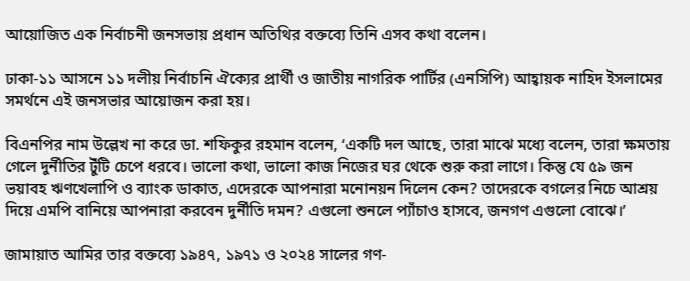আয়োজিত এক নির্বাচনী জনসভায় প্রধান অতিথির বক্তব্যে তিনি এসব কথা বলেন।

ঢাকা-১১ আসনে ১১ দলীয় নির্বাচনি ঐক্যের প্রার্থী ও জাতীয় নাগরিক পার্টির (এনসিপি) আহ্বায়ক নাহিদ ইসলামের সমর্থনে এই জনসভার আয়োজন করা হয়।

বিএনপির নাম উল্লেখ না করে ডা. শফিকুর রহমান বলেন, ‘একটি দল আছে, তারা মাঝে মধ্যে বলেন, তারা ক্ষমতায় গেলে দুর্নীতির টুঁটি চেপে ধরবে। ভালো কথা, ভালো কাজ নিজের ঘর থেকে শুরু করা লাগে। কিন্তু যে ৫৯ জন ভয়াবহ ঋণখেলাপি ও ব্যাংক ডাকাত, এদেরকে আপনারা মনোনয়ন দিলেন কেন? তাদেরকে বগলের নিচে আশ্রয় দিয়ে এমপি বানিয়ে আপনারা করবেন দুর্নীতি দমন? এগুলো শুনলে প্যাঁচাও হাসবে, জনগণ এগুলো বোঝে।’

জামায়াত আমির তার বক্তব্যে ১৯৪৭, ১৯৭১ ও ২০২৪ সালের গণ-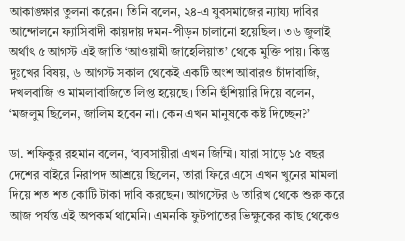আকাঙ্ক্ষার তুলনা করেন। তিনি বলেন, ২৪-এ যুবসমাজের ন্যায্য দাবির আন্দোলনে ফ্যাসিবাদী কায়দায় দমন-পীড়ন চালানো হয়েছিল। ৩৬ জুলাই অর্থাৎ ৫ আগস্ট এই জাতি ‘আওয়ামী জাহেলিয়াত’ থেকে মুক্তি পায়। কিন্তু দুঃখের বিষয়, ৬ আগস্ট সকাল থেকেই একটি অংশ আবারও চাঁদাবাজি, দখলবাজি ও মামলাবাজিতে লিপ্ত হয়েছে। তিনি হুঁশিয়ারি দিয়ে বলেন, ‘মজলুম ছিলেন, জালিম হবেন না। কেন এখন মানুষকে কষ্ট দিচ্ছেন?’

ডা. শফিকুর রহমান বলেন, ‘ব্যবসায়ীরা এখন জিম্মি। যারা সাড়ে ১৫ বছর দেশের বাইরে নিরাপদ আশ্রয়ে ছিলেন, তারা ফিরে এসে এখন খুনের মামলা দিয়ে শত শত কোটি টাকা দাবি করছেন। আগস্টের ৬ তারিখ থেকে শুরু করে আজ পর্যন্ত এই অপকর্ম থামেনি। এমনকি ফুটপাতের ভিক্ষুকের কাছ থেকেও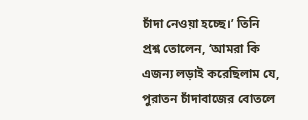চাঁদা নেওয়া হচ্ছে।’ তিনি প্রশ্ন তোলেন, ‘আমরা কি এজন্য লড়াই করেছিলাম যে, পুরাতন চাঁদাবাজের বোতলে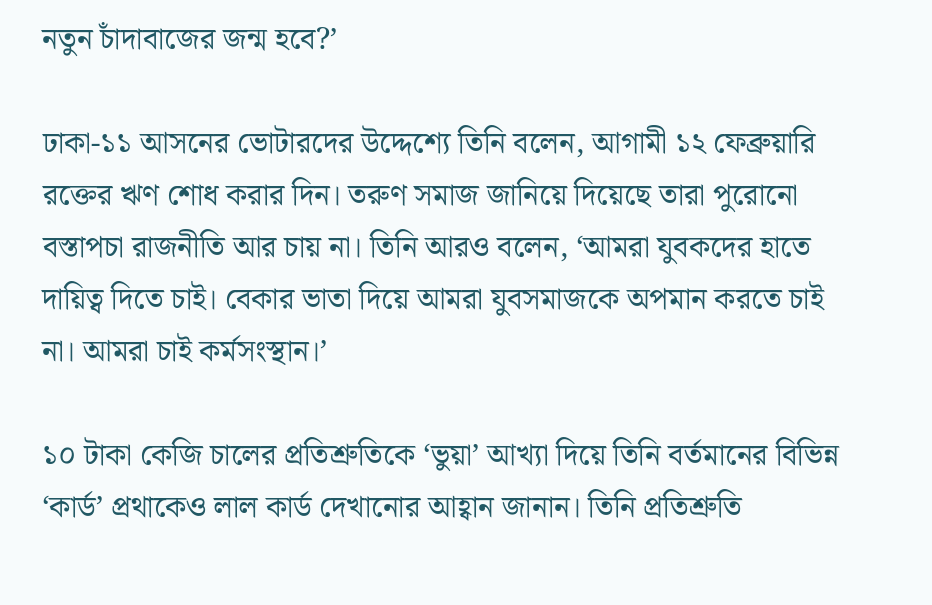নতুন চাঁদাবাজের জন্ম হবে?’

ঢাকা-১১ আসনের ভোটারদের উদ্দেশ্যে তিনি বলেন, আগামী ১২ ফেব্রুয়ারি রক্তের ঋণ শোধ করার দিন। তরুণ সমাজ জানিয়ে দিয়েছে তারা পুরোনো বস্তাপচা রাজনীতি আর চায় না। তিনি আরও বলেন, ‘আমরা যুবকদের হাতে দায়িত্ব দিতে চাই। বেকার ভাতা দিয়ে আমরা যুবসমাজকে অপমান করতে চাই না। আমরা চাই কর্মসংস্থান।’

১০ টাকা কেজি চালের প্রতিশ্রুতিকে ‘ভুয়া’ আখ্যা দিয়ে তিনি বর্তমানের বিভিন্ন ‘কার্ড’ প্রথাকেও লাল কার্ড দেখানোর আহ্বান জানান। তিনি প্রতিশ্রুতি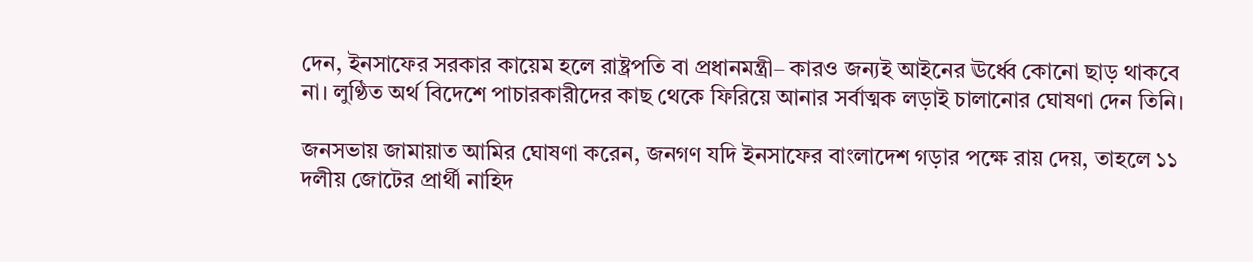দেন, ইনসাফের সরকার কায়েম হলে রাষ্ট্রপতি বা প্রধানমন্ত্রী– কারও জন্যই আইনের ঊর্ধ্বে কোনো ছাড় থাকবে না। লুণ্ঠিত অর্থ বিদেশে পাচারকারীদের কাছ থেকে ফিরিয়ে আনার সর্বাত্মক লড়াই চালানোর ঘোষণা দেন তিনি।

জনসভায় জামায়াত আমির ঘোষণা করেন, জনগণ যদি ইনসাফের বাংলাদেশ গড়ার পক্ষে রায় দেয়, তাহলে ১১ দলীয় জোটের প্রার্থী নাহিদ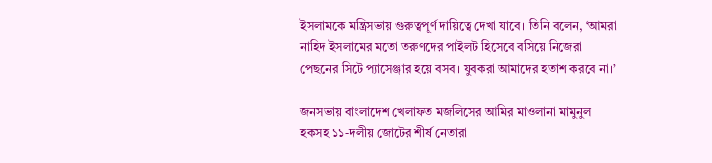ইসলামকে মন্ত্রিসভায় গুরুত্বপূর্ণ দায়িত্বে দেখা যাবে। তিনি বলেন, ‘আমরা নাহিদ ইসলামের মতো তরুণদের পাইলট হিসেবে বসিয়ে নিজেরা পেছনের সিটে প্যাসেঞ্জার হয়ে বসব। যুবকরা আমাদের হতাশ করবে না।’

জনসভায় বাংলাদেশ খেলাফত মজলিসের আমির মাওলানা মামুনুল হকসহ ১১-দলীয় জোটের শীর্ষ নেতারা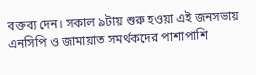বক্তব্য দেন। সকাল ৯টায় শুরু হওয়া এই জনসভায় এনসিপি ও জামায়াত সমর্থকদের পাশাপাশি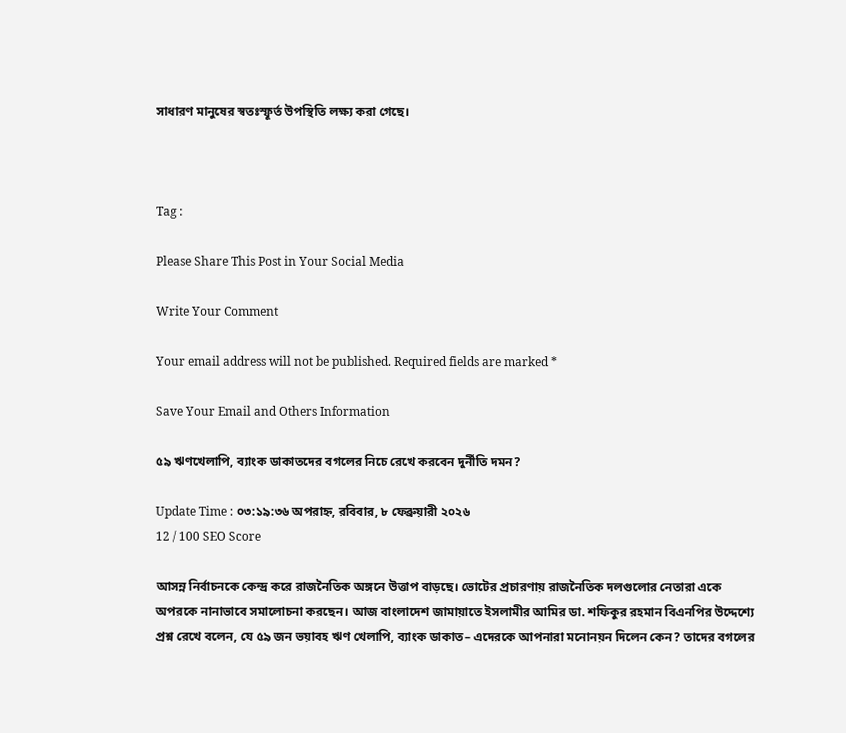সাধারণ মানুষের স্বতঃস্ফূর্ত উপস্থিতি লক্ষ্য করা গেছে।



Tag :

Please Share This Post in Your Social Media

Write Your Comment

Your email address will not be published. Required fields are marked *

Save Your Email and Others Information

৫৯ ঋণখেলাপি, ব্যাংক ডাকাতদের বগলের নিচে রেখে করবেন দুর্নীতি দমন?

Update Time : ০৩:১৯:৩৬ অপরাহ্ন, রবিবার, ৮ ফেব্রুয়ারী ২০২৬
12 / 100 SEO Score

আসন্ন নির্বাচনকে কেন্দ্র করে রাজনৈতিক অঙ্গনে উত্তাপ বাড়ছে। ভোটের প্রচারণায় রাজনৈতিক দলগুলোর নেতারা একে অপরকে নানাভাবে সমালোচনা করছেন। আজ বাংলাদেশ জামায়াতে ইসলামীর আমির ডা. শফিকুর রহমান বিএনপির উদ্দেশ্যে প্রশ্ন রেখে বলেন, যে ৫৯ জন ভয়াবহ ঋণ খেলাপি, ব্যাংক ডাকাত– এদেরকে আপনারা মনোনয়ন দিলেন কেন? তাদের বগলের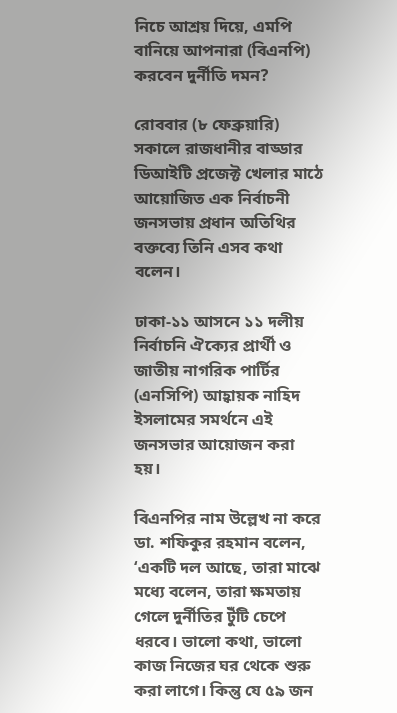নিচে আশ্রয় দিয়ে, এমপি বানিয়ে আপনারা (বিএনপি) করবেন দুর্নীতি দমন?

রোববার (৮ ফেব্রুয়ারি) সকালে রাজধানীর বাড্ডার ডিআইটি প্রজেক্ট খেলার মাঠে আয়োজিত এক নির্বাচনী জনসভায় প্রধান অতিথির বক্তব্যে তিনি এসব কথা বলেন।

ঢাকা-১১ আসনে ১১ দলীয় নির্বাচনি ঐক্যের প্রার্থী ও জাতীয় নাগরিক পার্টির (এনসিপি) আহ্বায়ক নাহিদ ইসলামের সমর্থনে এই জনসভার আয়োজন করা হয়।

বিএনপির নাম উল্লেখ না করে ডা. শফিকুর রহমান বলেন, ‘একটি দল আছে, তারা মাঝে মধ্যে বলেন, তারা ক্ষমতায় গেলে দুর্নীতির টুঁটি চেপে ধরবে। ভালো কথা, ভালো কাজ নিজের ঘর থেকে শুরু করা লাগে। কিন্তু যে ৫৯ জন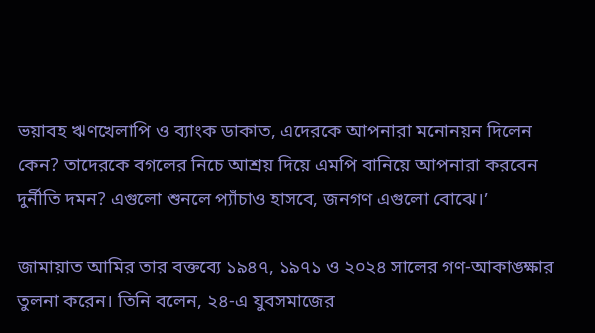ভয়াবহ ঋণখেলাপি ও ব্যাংক ডাকাত, এদেরকে আপনারা মনোনয়ন দিলেন কেন? তাদেরকে বগলের নিচে আশ্রয় দিয়ে এমপি বানিয়ে আপনারা করবেন দুর্নীতি দমন? এগুলো শুনলে প্যাঁচাও হাসবে, জনগণ এগুলো বোঝে।’

জামায়াত আমির তার বক্তব্যে ১৯৪৭, ১৯৭১ ও ২০২৪ সালের গণ-আকাঙ্ক্ষার তুলনা করেন। তিনি বলেন, ২৪-এ যুবসমাজের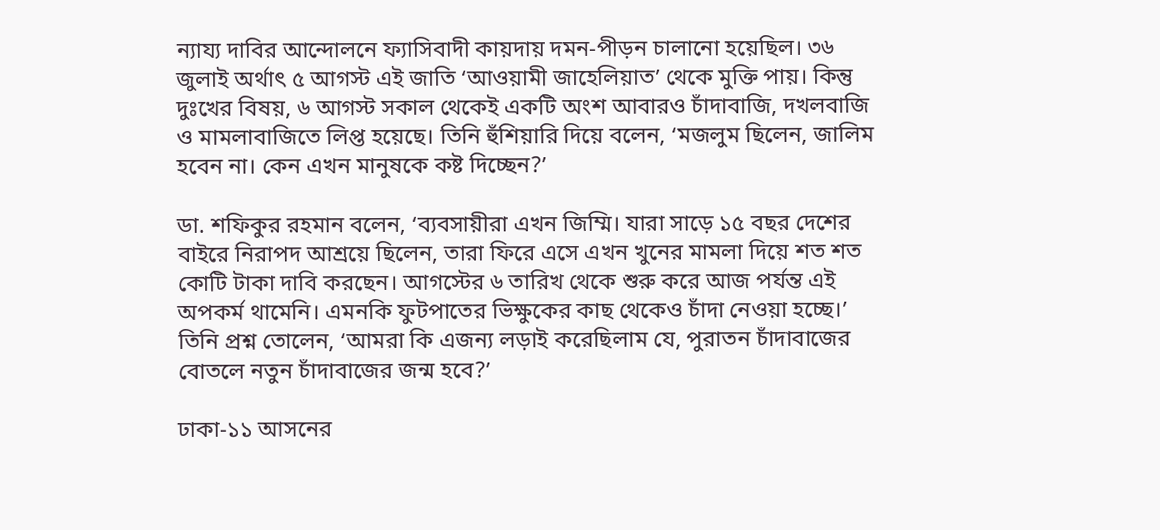ন্যায্য দাবির আন্দোলনে ফ্যাসিবাদী কায়দায় দমন-পীড়ন চালানো হয়েছিল। ৩৬ জুলাই অর্থাৎ ৫ আগস্ট এই জাতি ‘আওয়ামী জাহেলিয়াত’ থেকে মুক্তি পায়। কিন্তু দুঃখের বিষয়, ৬ আগস্ট সকাল থেকেই একটি অংশ আবারও চাঁদাবাজি, দখলবাজি ও মামলাবাজিতে লিপ্ত হয়েছে। তিনি হুঁশিয়ারি দিয়ে বলেন, ‘মজলুম ছিলেন, জালিম হবেন না। কেন এখন মানুষকে কষ্ট দিচ্ছেন?’

ডা. শফিকুর রহমান বলেন, ‘ব্যবসায়ীরা এখন জিম্মি। যারা সাড়ে ১৫ বছর দেশের বাইরে নিরাপদ আশ্রয়ে ছিলেন, তারা ফিরে এসে এখন খুনের মামলা দিয়ে শত শত কোটি টাকা দাবি করছেন। আগস্টের ৬ তারিখ থেকে শুরু করে আজ পর্যন্ত এই অপকর্ম থামেনি। এমনকি ফুটপাতের ভিক্ষুকের কাছ থেকেও চাঁদা নেওয়া হচ্ছে।’ তিনি প্রশ্ন তোলেন, ‘আমরা কি এজন্য লড়াই করেছিলাম যে, পুরাতন চাঁদাবাজের বোতলে নতুন চাঁদাবাজের জন্ম হবে?’

ঢাকা-১১ আসনের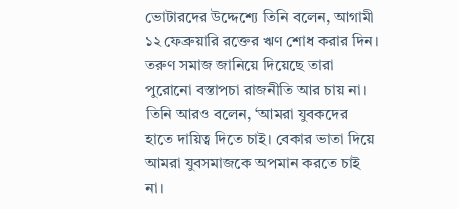ভোটারদের উদ্দেশ্যে তিনি বলেন, আগামী ১২ ফেব্রুয়ারি রক্তের ঋণ শোধ করার দিন। তরুণ সমাজ জানিয়ে দিয়েছে তারা পুরোনো বস্তাপচা রাজনীতি আর চায় না। তিনি আরও বলেন, ‘আমরা যুবকদের হাতে দায়িত্ব দিতে চাই। বেকার ভাতা দিয়ে আমরা যুবসমাজকে অপমান করতে চাই না।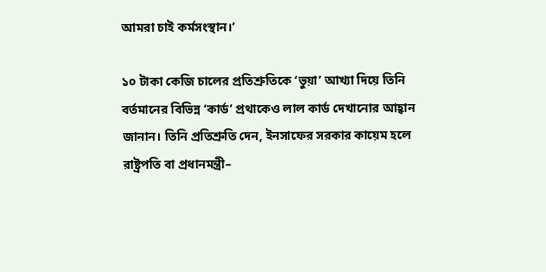আমরা চাই কর্মসংস্থান।’

১০ টাকা কেজি চালের প্রতিশ্রুতিকে ‘ভুয়া’ আখ্যা দিয়ে তিনি বর্তমানের বিভিন্ন ‘কার্ড’ প্রথাকেও লাল কার্ড দেখানোর আহ্বান জানান। তিনি প্রতিশ্রুতি দেন, ইনসাফের সরকার কায়েম হলে রাষ্ট্রপতি বা প্রধানমন্ত্রী–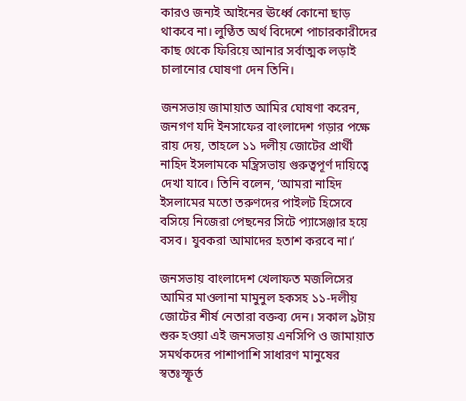কারও জন্যই আইনের ঊর্ধ্বে কোনো ছাড় থাকবে না। লুণ্ঠিত অর্থ বিদেশে পাচারকারীদের কাছ থেকে ফিরিয়ে আনার সর্বাত্মক লড়াই চালানোর ঘোষণা দেন তিনি।

জনসভায় জামায়াত আমির ঘোষণা করেন, জনগণ যদি ইনসাফের বাংলাদেশ গড়ার পক্ষে রায় দেয়, তাহলে ১১ দলীয় জোটের প্রার্থী নাহিদ ইসলামকে মন্ত্রিসভায় গুরুত্বপূর্ণ দায়িত্বে দেখা যাবে। তিনি বলেন, ‘আমরা নাহিদ ইসলামের মতো তরুণদের পাইলট হিসেবে বসিয়ে নিজেরা পেছনের সিটে প্যাসেঞ্জার হয়ে বসব। যুবকরা আমাদের হতাশ করবে না।’

জনসভায় বাংলাদেশ খেলাফত মজলিসের আমির মাওলানা মামুনুল হকসহ ১১-দলীয় জোটের শীর্ষ নেতারা বক্তব্য দেন। সকাল ৯টায় শুরু হওয়া এই জনসভায় এনসিপি ও জামায়াত সমর্থকদের পাশাপাশি সাধারণ মানুষের স্বতঃস্ফূর্ত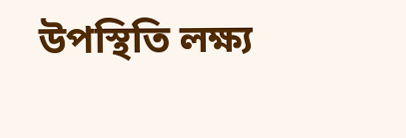উপস্থিতি লক্ষ্য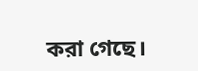করা গেছে।